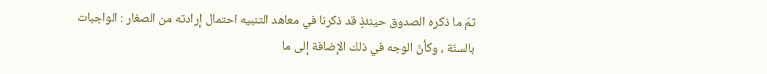ثمّ ما ذكره الصدوق حينئذٍ قد ذكرنا في معاهد التنبيه احتمال إرادته من الصغار : الواجبات بالسنّة ، وكأنّ الوجه في ذلك الإضافة إلى ما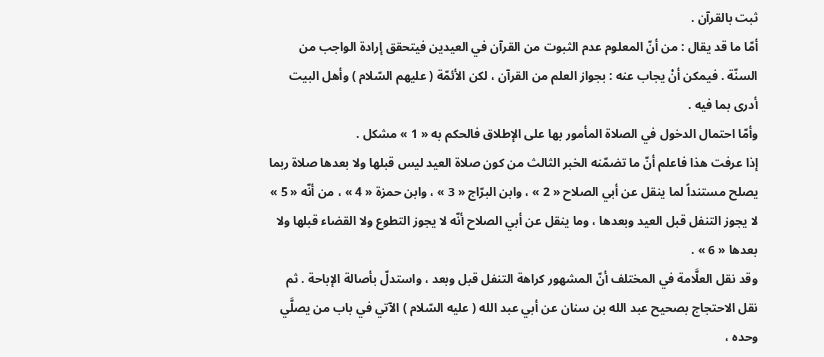ثبت بالقرآن .
أمّا ما قد يقال : من أنّ المعلوم عدم الثبوت من القرآن في العيدين فيتحقق إرادة الواجب من السنّة . فيمكن أنْ يجاب عنه : بجواز العلم من القرآن ، لكن الأئمّة ( عليهم السّلام ) وأهل البيت أدرى بما فيه .
وأمّا احتمال الدخول في الصلاة المأمور بها على الإطلاق فالحكم به « 1 » مشكل .
إذا عرفت هذا فاعلم أنّ ما تضمّنه الخبر الثالث من كون صلاة العيد ليس قبلها ولا بعدها صلاة ربما يصلح مستنداً لما ينقل عن أبي الصلاح « 2 » ، وابن البرّاج « 3 » ، وابن حمزة « 4 » ، من أنّه « 5 » لا يجوز التنفل قبل العيد وبعدها ، وما ينقل عن أبي الصلاح أنّه لا يجوز التطوع ولا القضاء قبلها ولا بعدها « 6 » .
وقد نقل العلَّامة في المختلف أنّ المشهور كراهة التنفل قبل وبعد ، واستدلّ بأصالة الإباحة . ثم نقل الاحتجاج بصحيح عبد الله بن سنان عن أبي عبد الله ( عليه السّلام ) الآتي في باب من يصلَّي وحده ،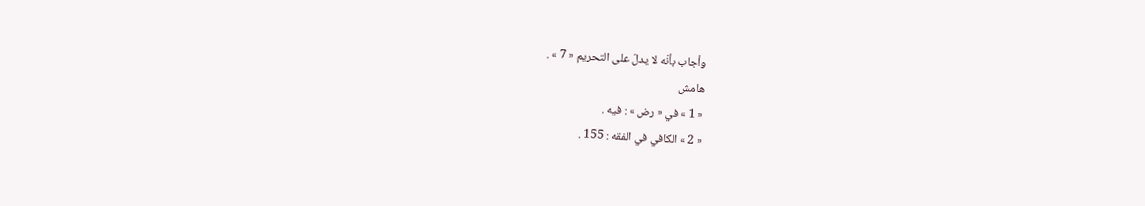وأجاب بأنّه لا يدلّ على التحريم « 7 » .
هامش
« 1 » في « رض » : فيه .
« 2 » الكافي في الفقه : 155 .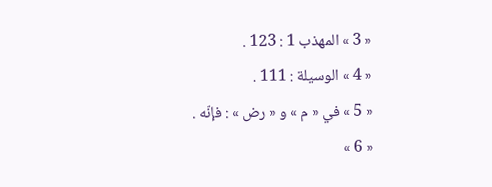« 3 » المهذب 1 : 123 .
« 4 » الوسيلة : 111 .
« 5 » في « م » و « رض » : فإنّه .
« 6 »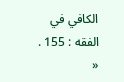الكافي في الفقه : 155 .
«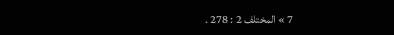7 » المختلف 2 : 278 .